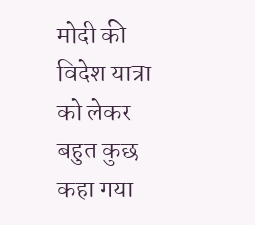मोदी की विदेश यात्रा को लेकर बहुत कुछ कहा गया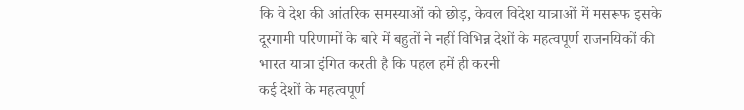कि वे देश की आंतरिक समस्याओं को छोड़, केवल विदेश यात्राओं में मसरूफ इसके दूरगामी परिणामों के बारे में बहुतों ने नहीं विभिन्न देशों के महत्वपूर्ण राजनयिकों की भारत यात्रा इंगित करती है कि पहल हमें ही करनी
कई देशों के महत्वपूर्ण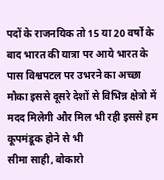पदों के राजनयिक तो 15 या 20 वर्षों के बाद भारत की यात्रा पर आये भारत के पास विश्वपटल पर उभरने का अच्छा मौका इससे दूसरे देशों से विभिन्न क्षेत्रो में मदद मिलेगी और मिल भी रही इससे हम कूपमंडूक होने से भी
सीमा साही, बोकारो